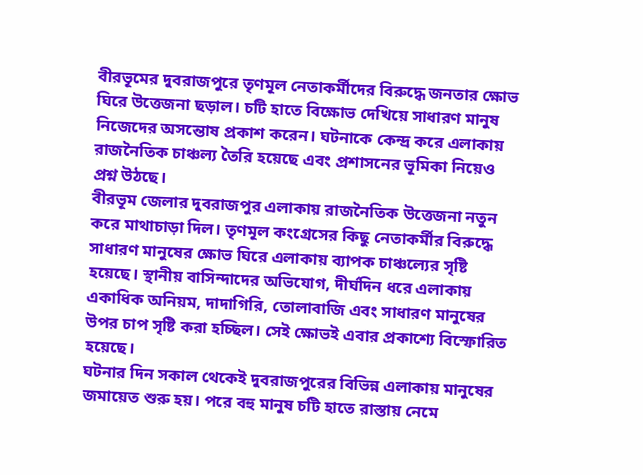বীরভূমের দুবরাজপুরে তৃণমূল নেতাকর্মীদের বিরুদ্ধে জনতার ক্ষোভ ঘিরে উত্তেজনা ছড়াল। চটি হাতে বিক্ষোভ দেখিয়ে সাধারণ মানুষ নিজেদের অসন্তোষ প্রকাশ করেন। ঘটনাকে কেন্দ্র করে এলাকায় রাজনৈতিক চাঞ্চল্য তৈরি হয়েছে এবং প্রশাসনের ভূমিকা নিয়েও প্রশ্ন উঠছে।
বীরভূম জেলার দুবরাজপুর এলাকায় রাজনৈতিক উত্তেজনা নতুন করে মাথাচাড়া দিল। তৃণমূল কংগ্রেসের কিছু নেতাকর্মীর বিরুদ্ধে সাধারণ মানুষের ক্ষোভ ঘিরে এলাকায় ব্যাপক চাঞ্চল্যের সৃষ্টি হয়েছে। স্থানীয় বাসিন্দাদের অভিযোগ, দীর্ঘদিন ধরে এলাকায় একাধিক অনিয়ম, দাদাগিরি, তোলাবাজি এবং সাধারণ মানুষের উপর চাপ সৃষ্টি করা হচ্ছিল। সেই ক্ষোভই এবার প্রকাশ্যে বিস্ফোরিত হয়েছে।
ঘটনার দিন সকাল থেকেই দুবরাজপুরের বিভিন্ন এলাকায় মানুষের জমায়েত শুরু হয়। পরে বহু মানুষ চটি হাতে রাস্তায় নেমে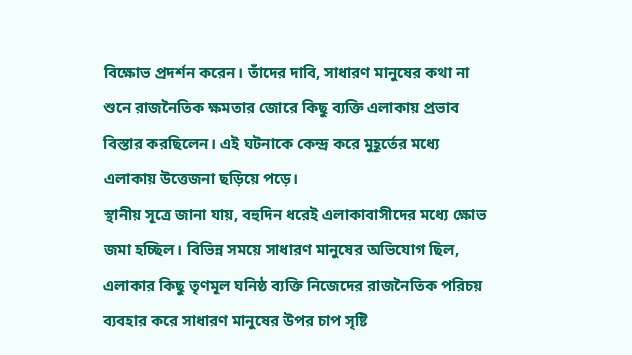বিক্ষোভ প্রদর্শন করেন। তাঁদের দাবি, সাধারণ মানুষের কথা না শুনে রাজনৈতিক ক্ষমতার জোরে কিছু ব্যক্তি এলাকায় প্রভাব বিস্তার করছিলেন। এই ঘটনাকে কেন্দ্র করে মুহূর্তের মধ্যে এলাকায় উত্তেজনা ছড়িয়ে পড়ে।
স্থানীয় সূত্রে জানা যায়, বহুদিন ধরেই এলাকাবাসীদের মধ্যে ক্ষোভ জমা হচ্ছিল। বিভিন্ন সময়ে সাধারণ মানুষের অভিযোগ ছিল, এলাকার কিছু তৃণমূল ঘনিষ্ঠ ব্যক্তি নিজেদের রাজনৈতিক পরিচয় ব্যবহার করে সাধারণ মানুষের উপর চাপ সৃষ্টি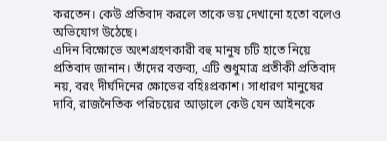করতেন। কেউ প্রতিবাদ করলে তাকে ভয় দেখানো হতো বলেও অভিযোগ উঠেছে।
এদিন বিক্ষোভে অংশগ্রহণকারী বহু মানুষ চটি হাতে নিয়ে প্রতিবাদ জানান। তাঁদের বক্তব্য, এটি শুধুমাত্র প্রতীকী প্রতিবাদ নয়, বরং দীর্ঘদিনের ক্ষোভের বহিঃপ্রকাশ। সাধারণ মানুষের দাবি, রাজনৈতিক পরিচয়ের আড়ালে কেউ যেন আইনকে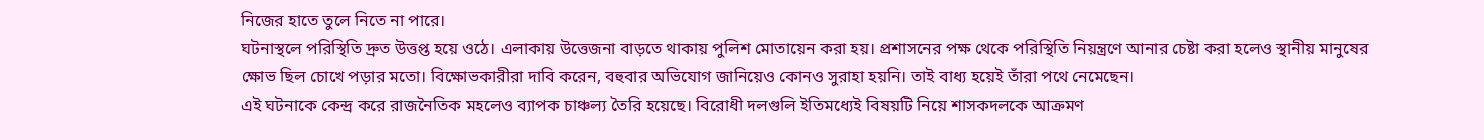নিজের হাতে তুলে নিতে না পারে।
ঘটনাস্থলে পরিস্থিতি দ্রুত উত্তপ্ত হয়ে ওঠে। এলাকায় উত্তেজনা বাড়তে থাকায় পুলিশ মোতায়েন করা হয়। প্রশাসনের পক্ষ থেকে পরিস্থিতি নিয়ন্ত্রণে আনার চেষ্টা করা হলেও স্থানীয় মানুষের ক্ষোভ ছিল চোখে পড়ার মতো। বিক্ষোভকারীরা দাবি করেন, বহুবার অভিযোগ জানিয়েও কোনও সুরাহা হয়নি। তাই বাধ্য হয়েই তাঁরা পথে নেমেছেন।
এই ঘটনাকে কেন্দ্র করে রাজনৈতিক মহলেও ব্যাপক চাঞ্চল্য তৈরি হয়েছে। বিরোধী দলগুলি ইতিমধ্যেই বিষয়টি নিয়ে শাসকদলকে আক্রমণ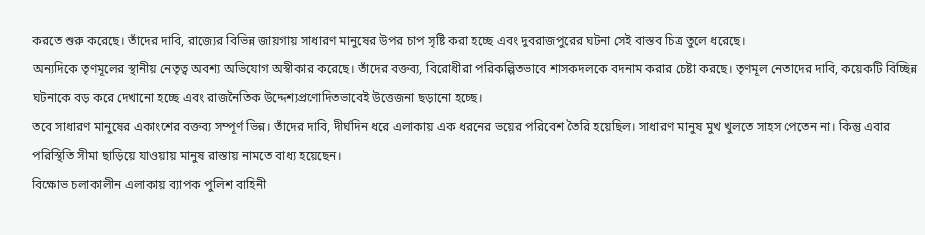করতে শুরু করেছে। তাঁদের দাবি, রাজ্যের বিভিন্ন জায়গায় সাধারণ মানুষের উপর চাপ সৃষ্টি করা হচ্ছে এবং দুবরাজপুরের ঘটনা সেই বাস্তব চিত্র তুলে ধরেছে।
অন্যদিকে তৃণমূলের স্থানীয় নেতৃত্ব অবশ্য অভিযোগ অস্বীকার করেছে। তাঁদের বক্তব্য, বিরোধীরা পরিকল্পিতভাবে শাসকদলকে বদনাম করার চেষ্টা করছে। তৃণমূল নেতাদের দাবি, কয়েকটি বিচ্ছিন্ন ঘটনাকে বড় করে দেখানো হচ্ছে এবং রাজনৈতিক উদ্দেশ্যপ্রণোদিতভাবেই উত্তেজনা ছড়ানো হচ্ছে।
তবে সাধারণ মানুষের একাংশের বক্তব্য সম্পূর্ণ ভিন্ন। তাঁদের দাবি, দীর্ঘদিন ধরে এলাকায় এক ধরনের ভয়ের পরিবেশ তৈরি হয়েছিল। সাধারণ মানুষ মুখ খুলতে সাহস পেতেন না। কিন্তু এবার পরিস্থিতি সীমা ছাড়িয়ে যাওয়ায় মানুষ রাস্তায় নামতে বাধ্য হয়েছেন।
বিক্ষোভ চলাকালীন এলাকায় ব্যাপক পুলিশ বাহিনী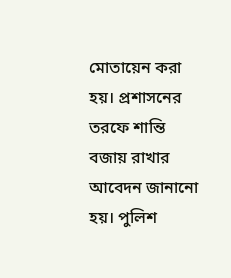মোতায়েন করা হয়। প্রশাসনের তরফে শান্তি বজায় রাখার আবেদন জানানো হয়। পুলিশ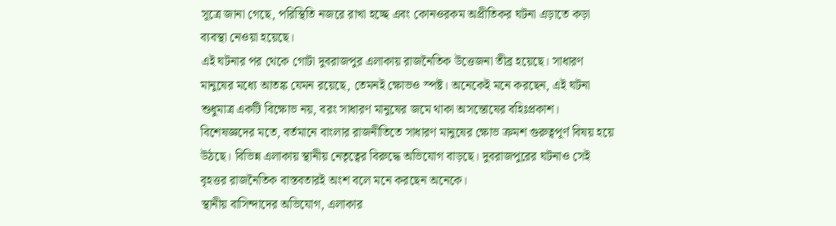সূত্রে জানা গেছে, পরিস্থিতি নজরে রাখা হচ্ছে এবং কোনওরকম অপ্রীতিকর ঘটনা এড়াতে কড়া ব্যবস্থা নেওয়া হয়েছে।
এই ঘটনার পর থেকে গোটা দুবরাজপুর এলাকায় রাজনৈতিক উত্তেজনা তীব্র হয়েছে। সাধারণ মানুষের মধ্যে আতঙ্ক যেমন রয়েছে, তেমনই ক্ষোভও স্পষ্ট। অনেকেই মনে করছেন, এই ঘটনা শুধুমাত্র একটি বিক্ষোভ নয়, বরং সাধারণ মানুষের জমে থাকা অসন্তোষের বহিঃপ্রকাশ।
বিশেষজ্ঞদের মতে, বর্তমানে বাংলার রাজনীতিতে সাধারণ মানুষের ক্ষোভ ক্রমশ গুরুত্বপূর্ণ বিষয় হয়ে উঠছে। বিভিন্ন এলাকায় স্থানীয় নেতৃত্বের বিরুদ্ধে অভিযোগ বাড়ছে। দুবরাজপুরের ঘটনাও সেই বৃহত্তর রাজনৈতিক বাস্তবতারই অংশ বলে মনে করছেন অনেকে।
স্থানীয় বাসিন্দাদের অভিযোগ, এলাকার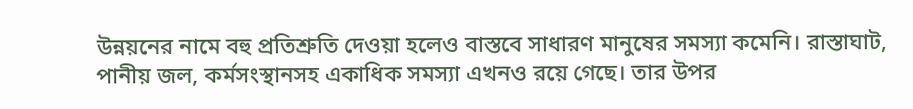উন্নয়নের নামে বহু প্রতিশ্রুতি দেওয়া হলেও বাস্তবে সাধারণ মানুষের সমস্যা কমেনি। রাস্তাঘাট, পানীয় জল, কর্মসংস্থানসহ একাধিক সমস্যা এখনও রয়ে গেছে। তার উপর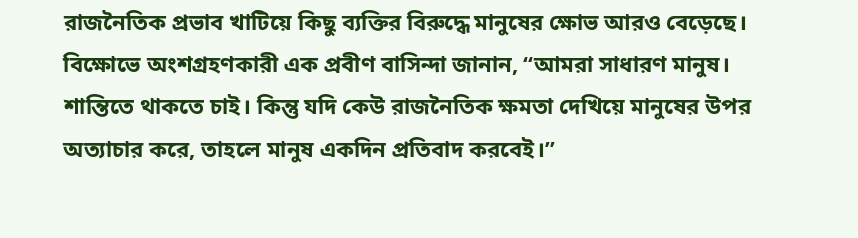রাজনৈতিক প্রভাব খাটিয়ে কিছু ব্যক্তির বিরুদ্ধে মানুষের ক্ষোভ আরও বেড়েছে।
বিক্ষোভে অংশগ্রহণকারী এক প্রবীণ বাসিন্দা জানান, “আমরা সাধারণ মানুষ। শান্তিতে থাকতে চাই। কিন্তু যদি কেউ রাজনৈতিক ক্ষমতা দেখিয়ে মানুষের উপর অত্যাচার করে, তাহলে মানুষ একদিন প্রতিবাদ করবেই।”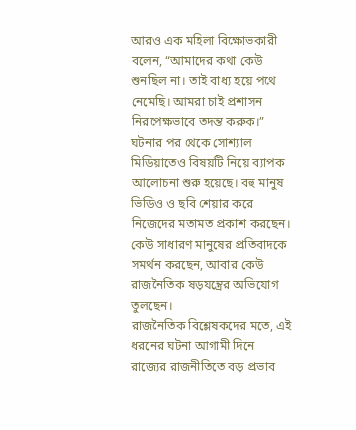আরও এক মহিলা বিক্ষোভকারী বলেন, “আমাদের কথা কেউ শুনছিল না। তাই বাধ্য হয়ে পথে নেমেছি। আমরা চাই প্রশাসন নিরপেক্ষভাবে তদন্ত করুক।”
ঘটনার পর থেকে সোশ্যাল মিডিয়াতেও বিষয়টি নিয়ে ব্যাপক আলোচনা শুরু হয়েছে। বহু মানুষ ভিডিও ও ছবি শেয়ার করে নিজেদের মতামত প্রকাশ করছেন। কেউ সাধারণ মানুষের প্রতিবাদকে সমর্থন করছেন, আবার কেউ রাজনৈতিক ষড়যন্ত্রের অভিযোগ তুলছেন।
রাজনৈতিক বিশ্লেষকদের মতে, এই ধরনের ঘটনা আগামী দিনে রাজ্যের রাজনীতিতে বড় প্রভাব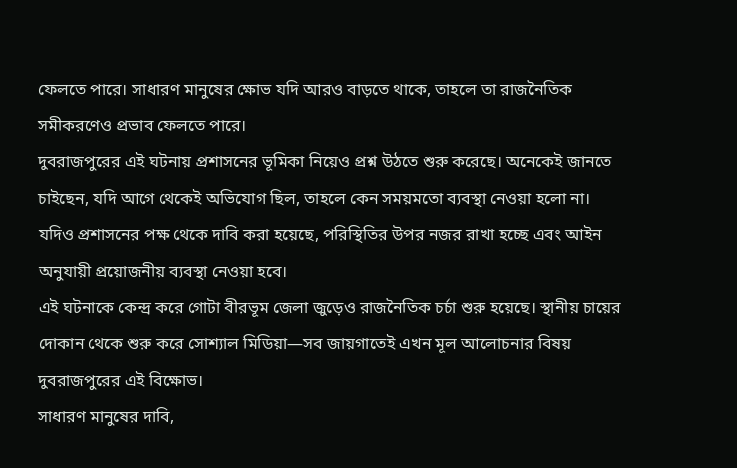ফেলতে পারে। সাধারণ মানুষের ক্ষোভ যদি আরও বাড়তে থাকে, তাহলে তা রাজনৈতিক সমীকরণেও প্রভাব ফেলতে পারে।
দুবরাজপুরের এই ঘটনায় প্রশাসনের ভূমিকা নিয়েও প্রশ্ন উঠতে শুরু করেছে। অনেকেই জানতে চাইছেন, যদি আগে থেকেই অভিযোগ ছিল, তাহলে কেন সময়মতো ব্যবস্থা নেওয়া হলো না। যদিও প্রশাসনের পক্ষ থেকে দাবি করা হয়েছে, পরিস্থিতির উপর নজর রাখা হচ্ছে এবং আইন অনুযায়ী প্রয়োজনীয় ব্যবস্থা নেওয়া হবে।
এই ঘটনাকে কেন্দ্র করে গোটা বীরভূম জেলা জুড়েও রাজনৈতিক চর্চা শুরু হয়েছে। স্থানীয় চায়ের দোকান থেকে শুরু করে সোশ্যাল মিডিয়া—সব জায়গাতেই এখন মূল আলোচনার বিষয় দুবরাজপুরের এই বিক্ষোভ।
সাধারণ মানুষের দাবি,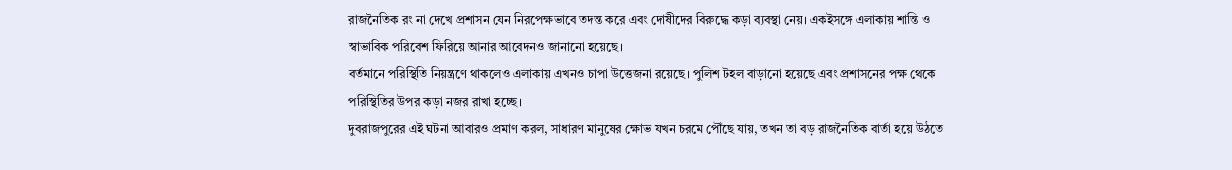রাজনৈতিক রং না দেখে প্রশাসন যেন নিরপেক্ষভাবে তদন্ত করে এবং দোষীদের বিরুদ্ধে কড়া ব্যবস্থা নেয়। একইসঙ্গে এলাকায় শান্তি ও স্বাভাবিক পরিবেশ ফিরিয়ে আনার আবেদনও জানানো হয়েছে।
বর্তমানে পরিস্থিতি নিয়ন্ত্রণে থাকলেও এলাকায় এখনও চাপা উত্তেজনা রয়েছে। পুলিশ টহল বাড়ানো হয়েছে এবং প্রশাসনের পক্ষ থেকে পরিস্থিতির উপর কড়া নজর রাখা হচ্ছে।
দুবরাজপুরের এই ঘটনা আবারও প্রমাণ করল, সাধারণ মানুষের ক্ষোভ যখন চরমে পৌঁছে যায়, তখন তা বড় রাজনৈতিক বার্তা হয়ে উঠতে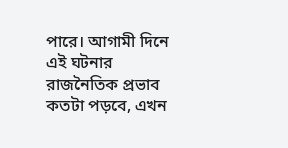পারে। আগামী দিনে এই ঘটনার রাজনৈতিক প্রভাব কতটা পড়বে, এখন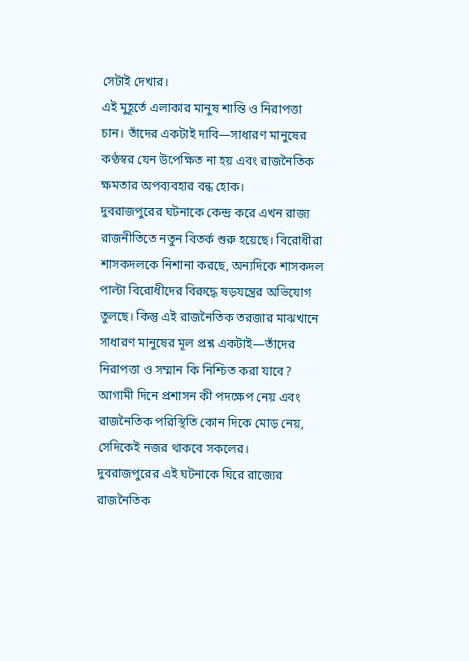সেটাই দেখার।
এই মুহূর্তে এলাকার মানুষ শান্তি ও নিরাপত্তা চান। তাঁদের একটাই দাবি—সাধারণ মানুষের কণ্ঠস্বর যেন উপেক্ষিত না হয় এবং রাজনৈতিক ক্ষমতার অপব্যবহার বন্ধ হোক।
দুবরাজপুরের ঘটনাকে কেন্দ্র করে এখন রাজ্য রাজনীতিতে নতুন বিতর্ক শুরু হয়েছে। বিরোধীরা শাসকদলকে নিশানা করছে, অন্যদিকে শাসকদল পাল্টা বিরোধীদের বিরুদ্ধে ষড়যন্ত্রের অভিযোগ তুলছে। কিন্তু এই রাজনৈতিক তরজার মাঝখানে সাধারণ মানুষের মূল প্রশ্ন একটাই—তাঁদের নিরাপত্তা ও সম্মান কি নিশ্চিত করা যাবে?
আগামী দিনে প্রশাসন কী পদক্ষেপ নেয় এবং রাজনৈতিক পরিস্থিতি কোন দিকে মোড় নেয়, সেদিকেই নজর থাকবে সকলের।
দুবরাজপুরের এই ঘটনাকে ঘিরে রাজ্যের রাজনৈতিক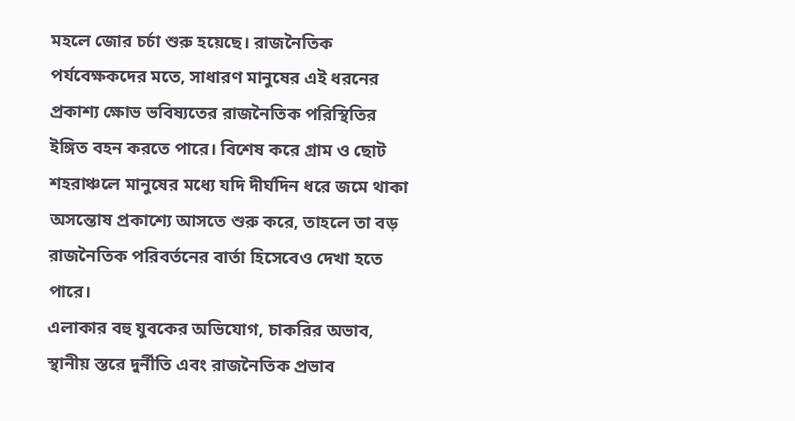মহলে জোর চর্চা শুরু হয়েছে। রাজনৈতিক পর্যবেক্ষকদের মতে, সাধারণ মানুষের এই ধরনের প্রকাশ্য ক্ষোভ ভবিষ্যতের রাজনৈতিক পরিস্থিতির ইঙ্গিত বহন করতে পারে। বিশেষ করে গ্রাম ও ছোট শহরাঞ্চলে মানুষের মধ্যে যদি দীর্ঘদিন ধরে জমে থাকা অসন্তোষ প্রকাশ্যে আসতে শুরু করে, তাহলে তা বড় রাজনৈতিক পরিবর্তনের বার্তা হিসেবেও দেখা হতে পারে।
এলাকার বহু যুবকের অভিযোগ, চাকরির অভাব, স্থানীয় স্তরে দুর্নীতি এবং রাজনৈতিক প্রভাব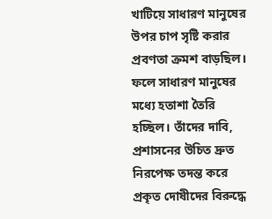খাটিয়ে সাধারণ মানুষের উপর চাপ সৃষ্টি করার প্রবণতা ক্রমশ বাড়ছিল। ফলে সাধারণ মানুষের মধ্যে হতাশা তৈরি হচ্ছিল। তাঁদের দাবি, প্রশাসনের উচিত দ্রুত নিরপেক্ষ তদন্ত করে প্রকৃত দোষীদের বিরুদ্ধে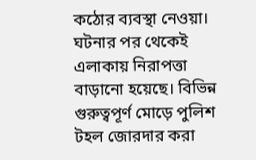কঠোর ব্যবস্থা নেওয়া।
ঘটনার পর থেকেই এলাকায় নিরাপত্তা বাড়ানো হয়েছে। বিভিন্ন গুরুত্বপূর্ণ মোড়ে পুলিশ টহল জোরদার করা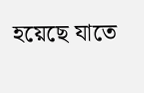হয়েছে যাতে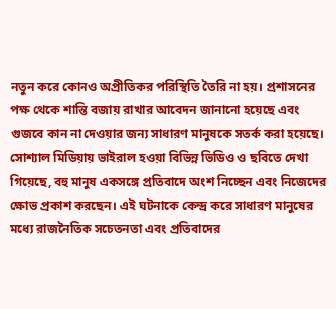নতুন করে কোনও অপ্রীতিকর পরিস্থিতি তৈরি না হয়। প্রশাসনের পক্ষ থেকে শান্তি বজায় রাখার আবেদন জানানো হয়েছে এবং গুজবে কান না দেওয়ার জন্য সাধারণ মানুষকে সতর্ক করা হয়েছে।
সোশ্যাল মিডিয়ায় ভাইরাল হওয়া বিভিন্ন ভিডিও ও ছবিতে দেখা গিয়েছে, বহু মানুষ একসঙ্গে প্রতিবাদে অংশ নিচ্ছেন এবং নিজেদের ক্ষোভ প্রকাশ করছেন। এই ঘটনাকে কেন্দ্র করে সাধারণ মানুষের মধ্যে রাজনৈতিক সচেতনতা এবং প্রতিবাদের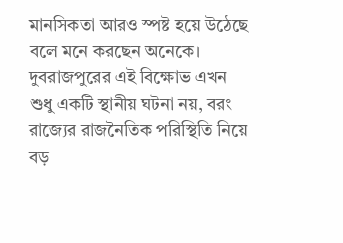মানসিকতা আরও স্পষ্ট হয়ে উঠেছে বলে মনে করছেন অনেকে।
দুবরাজপুরের এই বিক্ষোভ এখন শুধু একটি স্থানীয় ঘটনা নয়, বরং রাজ্যের রাজনৈতিক পরিস্থিতি নিয়ে বড়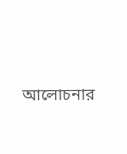আলোচনার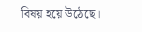বিষয় হয়ে উঠেছে।